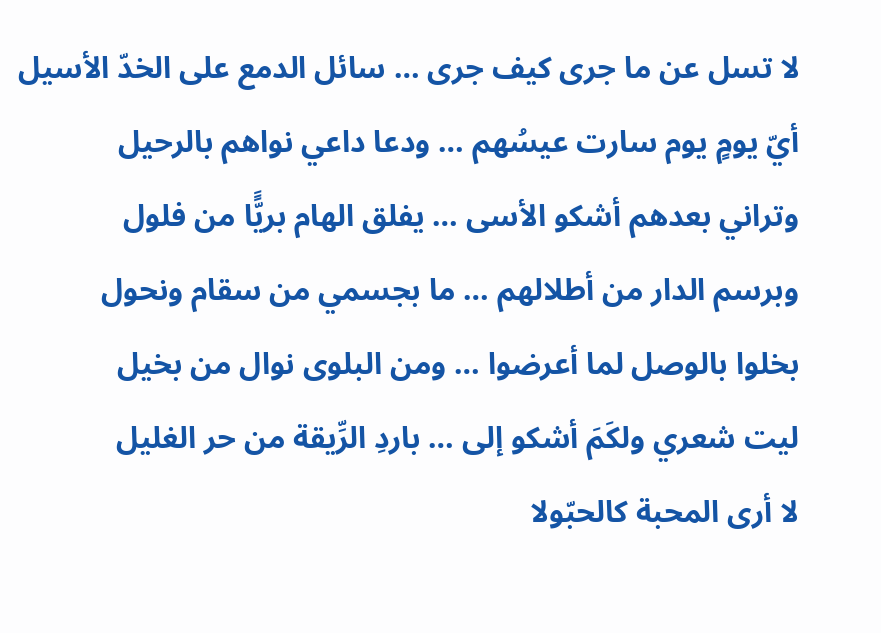لا تسل عن ما جرى كيف جرى … سائل الدمع على الخدّ الأسيل
أيّ يومٍ يوم سارت عيسُهم … ودعا داعي نواهم بالرحيل
وتراني بعدهم أشكو الأسى … يفلق الهام بريًَّا من فلول
وبرسم الدار من أطلالهم … ما بجسمي من سقام ونحول
بخلوا بالوصل لما أعرضوا … ومن البلوى نوال من بخيل
ليت شعري ولكَمَ أشكو إلى … باردِ الرِّيقة من حر الغليل
لا أرى المحبة كالحبّولا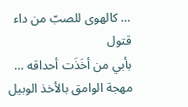… كالهوى للصبّ من داء قتول
بأبي من أخَذَت أحداقه … مهجة الوامق بالأخذ الوبيل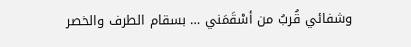وشفائي قُربُ من أسْقَمَني … بسقام الطرف والخصر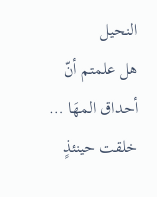النحيل
هل علمتم أنّ أحداق المهَا … خلقت حينئذٍ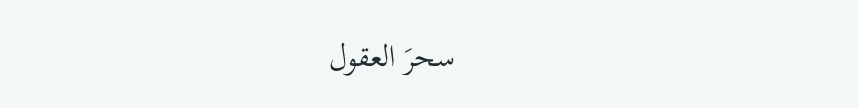سحرَ العقول